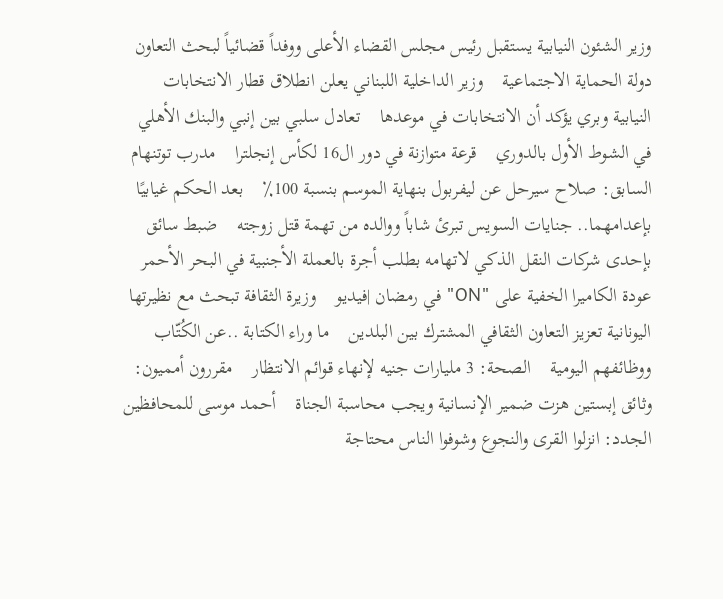وزير الشئون النيابية يستقبل رئيس مجلس القضاء الأعلى ووفداً قضائياً لبحث التعاون    دولة الحماية الاجتماعية    وزير الداخلية اللبناني يعلن انطلاق قطار الانتخابات النيابية وبري يؤكد أن الانتخابات في موعدها    تعادل سلبي بين إنبي والبنك الأهلي في الشوط الأول بالدوري    قرعة متوازنة في دور ال16 لكأس إنجلترا    مدرب توتنهام السابق: صلاح سيرحل عن ليفربول بنهاية الموسم بنسبة 100٪    بعد الحكم غيابيًا بإعدامهما.. جنايات السويس تبرئ شاباً ووالده من تهمة قتل زوجته    ضبط سائق بإحدى شركات النقل الذكي لاتهامه بطلب أجرة بالعملة الأجنبية في البحر الأحمر    عودة الكاميرا الخفية على "ON" في رمضان |فيديو    وزيرة الثقافة تبحث مع نظيرتها اليونانية تعزيز التعاون الثقافي المشترك بين البلدين    ما وراء الكتابة ..عن الكُتّاب ووظائفهم اليومية    الصحة: 3 مليارات جنيه لإنهاء قوائم الانتظار    مقررون أمميون: وثائق إبستين هزت ضمير الإنسانية ويجب محاسبة الجناة    أحمد موسى للمحافظين الجدد: انزلوا القرى والنجوع وشوفوا الناس محتاجة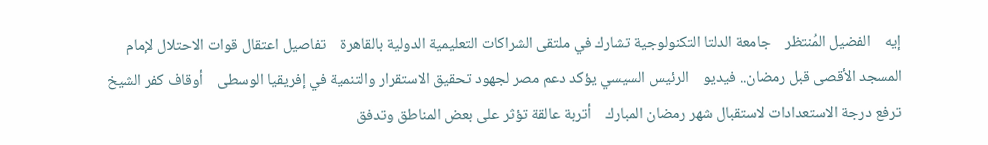إيه    الفضيل المُنتظر    جامعة الدلتا التكنولوجية تشارك في ملتقى الشراكات التعليمية الدولية بالقاهرة    تفاصيل اعتقال قوات الاحتلال لإمام المسجد الأقصى قبل رمضان.. فيديو    الرئيس السيسي يؤكد دعم مصر لجهود تحقيق الاستقرار والتنمية في إفريقيا الوسطى    أوقاف كفر الشيخ ترفع درجة الاستعدادات لاستقبال شهر رمضان المبارك    أتربة عالقة تؤثر على بعض المناطق وتدفق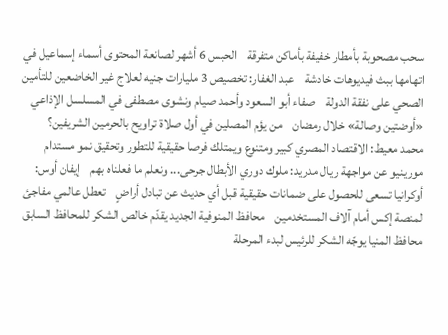سحب مصحوبة بأمطار خفيفة بأماكن متفرقة    الحبس 6 أشهر لصانعة المحتوى أسماء إسماعيل في اتهامها ببث فيديوهات خادشة    عبد الغفار: تخصيص 3 مليارات جنيه لعلاج غير الخاضعين للتأمين الصحي على نفقة الدولة    صفاء أبو السعود وأحمد صيام ونشوى مصطفى في المسلسل الإذاعي «أوضتين وصالة» خلال رمضان    من يؤم المصلين في أول صلاة تراويح بالحرمين الشريفين؟    محمد معيط: الاقتصاد المصري كبير ومتنوع ويمتلك فرصا حقيقية للتطور وتحقيق نمو مستدام    مورينيو عن مواجهة ريال مدريد: ملوك دوري الأبطال جرحى... ونعلم ما فعلناه بهم    إيفان أوس: أوكرانيا تسعى للحصول على ضمانات حقيقية قبل أي حديث عن تبادل أراضٍ    تعطل عالمي مفاجئ لمنصة إكس أمام آلاف المستخدمين    محافظ المنوفية الجديد يقدّم خالص الشكر للمحافظ السابق    محافظ المنيا يوجّه الشكر للرئيس لبدء المرحلة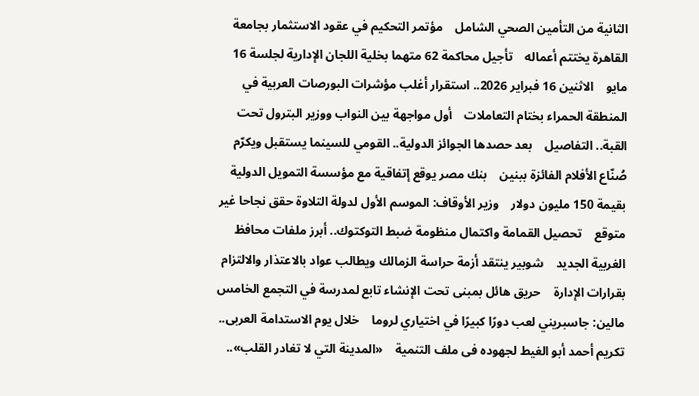الثانية من التأمين الصحي الشامل    مؤتمر التحكيم في عقود الاستثمار بجامعة القاهرة يختتم أعماله    تأجيل محاكمة 62 متهما بخلية اللجان الإدارية لجلسة 16 مايو    الاثنين 16 فبراير 2026.. استقرار أغلب مؤشرات البورصات العربية في المنطقة الحمراء بختام التعاملات    أول مواجهة بين النواب ووزير البترول تحت القبة.. التفاصيل    بعد حصدها الجوائز الدولية.. القومي للسينما يستقبل ويكرّم صُنّاع الأفلام الفائزة ببنين    بنك مصر يوقع إتفاقية مع مؤسسة التمويل الدولية بقيمة 150 مليون دولار    وزير الأوقاف: الموسم الأول لدولة التلاوة حقق نجاحا غير متوقع    تحصيل القمامة واكتمال منظومة ضبط التوكتوك.. أبرز ملفات محافظ الغربية الجديد    شوبير ينتقد أزمة حراسة الزمالك ويطالب عواد بالاعتذار والالتزام بقرارات الإدارة    حريق هائل بمبنى تحت الإنشاء تابع لمدرسة في التجمع الخامس    مالين: جاسبريني لعب دورًا كبيرًا في اختياري لروما    خلال يوم الاستدامة العربى.. تكريم أحمد أبو الغيط لجهوده فى ملف التنمية    «المدينة التي لا تغادر القلب»..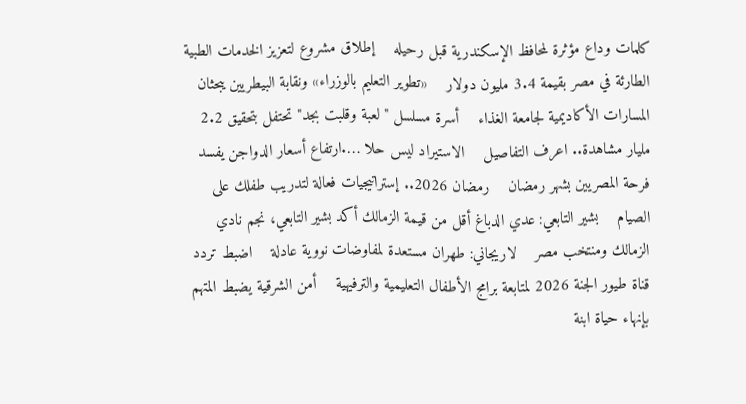كلمات وداع مؤثرة لمحافظ الإسكندرية قبل رحيله    إطلاق مشروع لتعزيز الخدمات الطبية الطارئة في مصر بقيمة 3.4 مليون دولار    «تطوير التعليم بالوزراء» ونقابة البيطريين يبحثان المسارات الأكاديمية لجامعة الغذاء    أسرة مسلسل "لعبة وقلبت بجد" تحتفل بتحقيق 2.2 مليار مشاهدة.. اعرف التفاصيل    الاستيراد ليس حلا ….ارتفاع أسعار الدواجن يفسد فرحة المصريين بشهر رمضان    رمضان 2026.. إستراتيجيات فعالة لتدريب طفلك على الصيام    بشير التابعي: عدي الدباغ أقل من قيمة الزمالك أكد بشير التابعي، نجم نادي الزمالك ومنتخب مصر    لاريجاني: طهران مستعدة لمفاوضات نووية عادلة    اضبط تردد قناة طيور الجنة 2026 لمتابعة برامج الأطفال التعليمية والترفيهية    أمن الشرقية يضبط المتهم بإنهاء حياة ابنة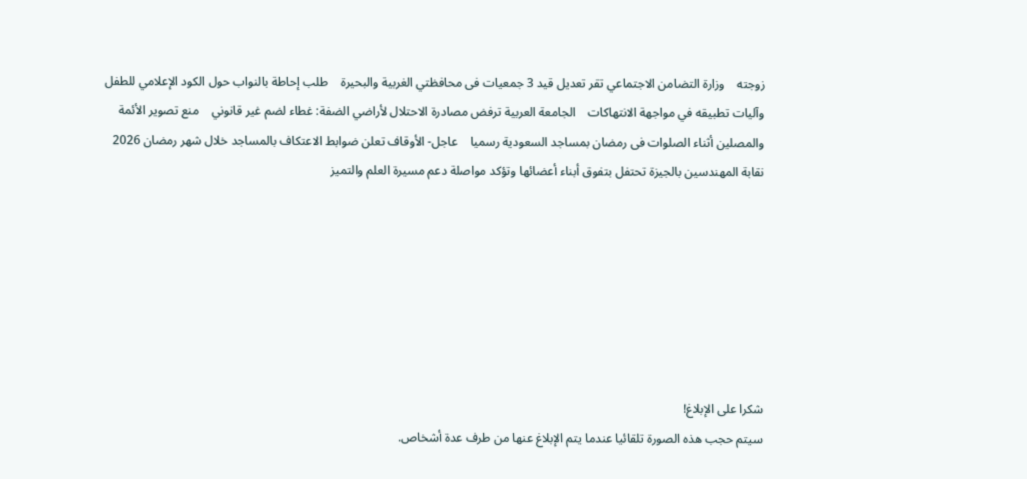زوجته    وزارة التضامن الاجتماعي تقر تعديل قيد 3 جمعيات فى محافظتي الغربية والبحيرة    طلب إحاطة بالنواب حول الكود الإعلامي للطفل وآليات تطبيقه في مواجهة الانتهاكات    الجامعة العربية ترفض مصادرة الاحتلال لأراضي الضفة: غطاء لضم غير قانوني    منع تصوير الأئمة والمصلين أثناء الصلوات فى رمضان بمساجد السعودية رسميا    عاجل- الأوقاف تعلن ضوابط الاعتكاف بالمساجد خلال شهر رمضان 2026    نقابة المهندسين بالجيزة تحتفل بتفوق أبناء أعضائها وتؤكد مواصلة دعم مسيرة العلم والتميز







شكرا على الإبلاغ!
سيتم حجب هذه الصورة تلقائيا عندما يتم الإبلاغ عنها من طرف عدة أشخاص.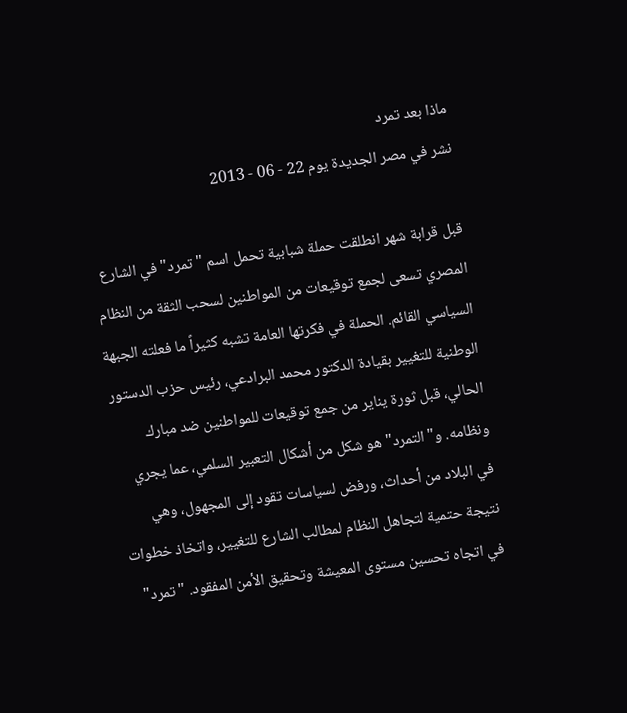ماذا بعد تمرد
نشر في مصر الجديدة يوم 22 - 06 - 2013

قبل قرابة شهر انطلقت حملة شبابية تحمل اسم "تمرد" في الشارع المصري تسعى لجمع توقيعات من المواطنين لسحب الثقة من النظام السياسي القائم. الحملة في فكرتها العامة تشبه كثيراً ما فعلته الجبهة الوطنية للتغيير بقيادة الدكتور محمد البرادعي، رئيس حزب الدستور الحالي، قبل ثورة يناير من جمع توقيعات للمواطنين ضد مبارك ونظامه. و"التمرد" هو شكل من أشكال التعبير السلمي، عما يجري في البلاد من أحداث، ورفض لسياسات تقود إلى المجهول، وهي نتيجة حتمية لتجاهل النظام لمطالب الشارع للتغيير، واتخاذ خطوات في اتجاه تحسين مستوى المعيشة وتحقيق الأمن المفقود. "تمرد"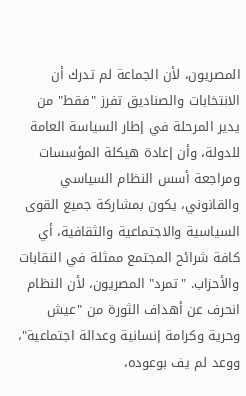المصريون، لأن الجماعة لم تدرك أن الانتخابات والصناديق تفرز "فقط" من يدير المرحلة في إطار السياسة العامة للدولة، وأن إعادة هيكلة المؤسسات ومراجعة أسس النظام السياسي والقانوني، يكون بمشاركة جميع القوى السياسية والاجتماعية والثقافية، أي كافة شرائح المجتمع ممثلة في النقابات والأحزاب. "تمرد" المصريون، لأن النظام انحرف عن أهداف الثورة من "عيش وحرية وكرامة إنسانية وعدالة اجتماعية"، ووعد لم يف بوعوده،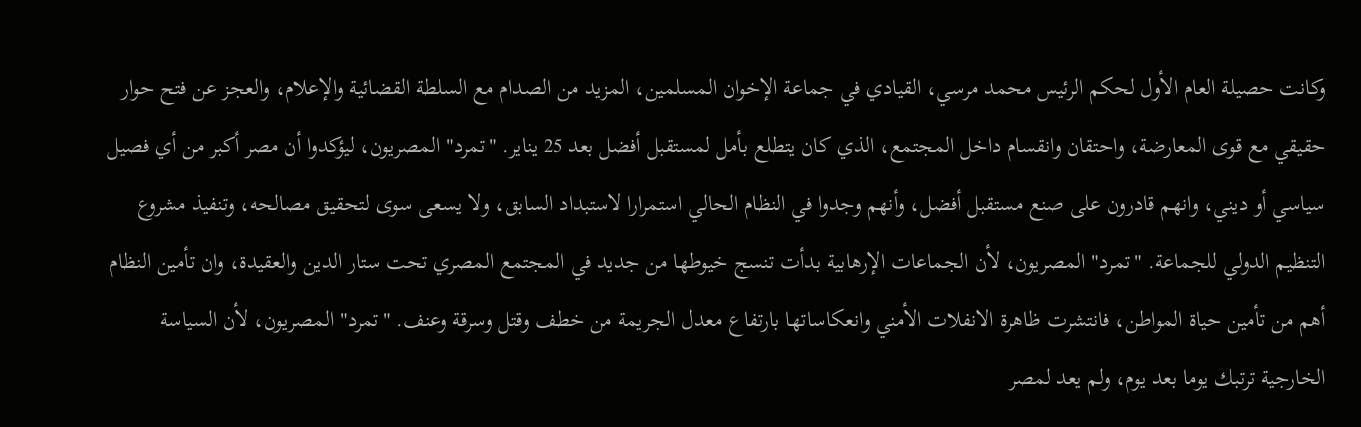وكانت حصيلة العام الأول لحكم الرئيس محمد مرسي، القيادي في جماعة الإخوان المسلمين، المزيد من الصدام مع السلطة القضائية والإعلام، والعجز عن فتح حوار حقيقي مع قوى المعارضة، واحتقان وانقسام داخل المجتمع، الذي كان يتطلع بأمل لمستقبل أفضل بعد 25 يناير. "تمرد" المصريون، ليؤكدوا أن مصر أكبر من أي فصيل سياسي أو ديني، وانهم قادرون على صنع مستقبل أفضل، وأنهم وجدوا في النظام الحالي استمرارا لاستبداد السابق، ولا يسعى سوى لتحقيق مصالحه، وتنفيذ مشروع التنظيم الدولي للجماعة. "تمرد" المصريون، لأن الجماعات الإرهابية بدأت تنسج خيوطها من جديد في المجتمع المصري تحت ستار الدين والعقيدة، وان تأمين النظام أهم من تأمين حياة المواطن، فانتشرت ظاهرة الانفلات الأمني وانعكاساتها بارتفاع معدل الجريمة من خطف وقتل وسرقة وعنف. "تمرد" المصريون، لأن السياسة الخارجية ترتبك يوما بعد يوم، ولم يعد لمصر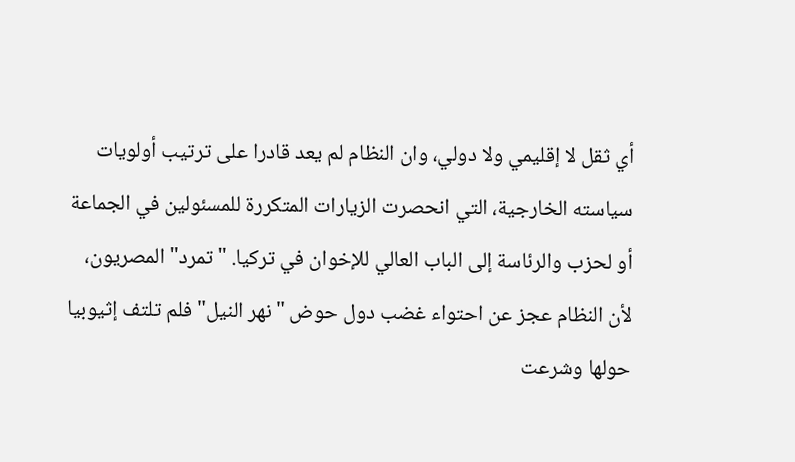أي ثقل لا إقليمي ولا دولي، وان النظام لم يعد قادرا على ترتيب أولويات سياسته الخارجية، التي انحصرت الزيارات المتكررة للمسئولين في الجماعة أو لحزب والرئاسة إلى الباب العالي للإخوان في تركيا. "تمرد" المصريون، لأن النظام عجز عن احتواء غضب دول حوض "نهر النيل" فلم تلتف إثيوبيا حولها وشرعت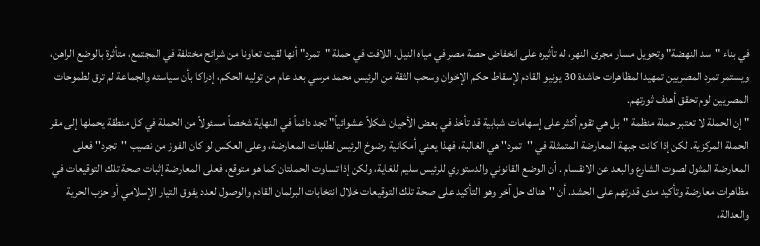في بناء "سد النهضة" وتحويل مسار مجرى النهر، له تأثيره على انخفاض حصة مصر في مياه النيل. اللافت في حملة "تمرد" أنها لقيت تعاونا من شرائح مختلفة في المجتمع، متأثرة بالوضع الراهن، ويستمر تمرد المصريين تمهيدا لمظاهرات حاشدة 30 يونيو القادم لإسقاط حكم الإخوان وسحب الثقة من الرئيس محمد مرسي بعد عام من توليه الحكم، إدراكا بأن سياسته والجماعة لم ترق لطموحات المصريين لوم تحقق أهدف ثورتهم.
" إن الحملة لا تعتبر حملة منظمة "بل هي تقوم أكثر على إسهامات شبابية قد تأخذ في بعض الأحيان شكلاً عشوائياً" تجد دائماً في النهاية شخصاً مسئولاً من الحملة في كل منطقة يحملها إلى مقر الحملة المركزية. لكن إذا كانت جبهة المعارضة المتمثلة في ''تمرد'' هي الغالبة، فهذا يعني أمكانية رضوخ الرئيس لطلبات المعارضة، وعلى العكس لو كان الفوز من نصيب ''تجرد'' فعلى المعارضة المثول لصوت الشارع والبعد عن الانقسام . أن الوضع القانوني والدستوري للرئيس سليم للغاية، ولكن إذا تساوت الحملتان كما هو متوقع، فعلى المعارضة إثبات صحة تلك التوقيعات في مظاهرات معارضة وتأكيد مدى قدرتهم على الحشد. أن ''هناك حل آخر وهو التأكيد على صحة تلك التوقيعات خلال انتخابات البرلمان القادم والوصول لعدد يفوق التيار الإسلامي أو حزب الحرية والعدالة،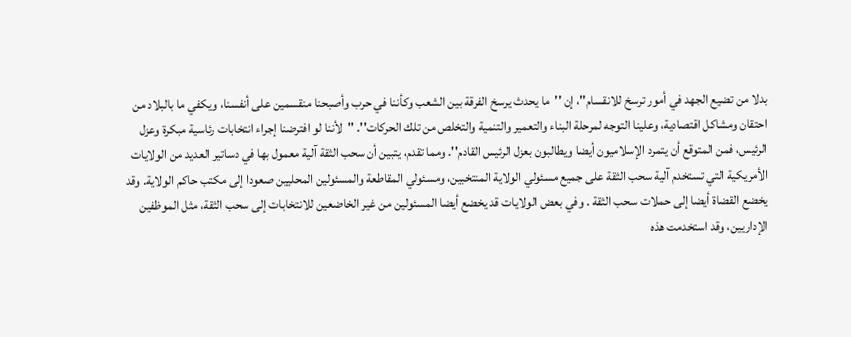بدلا من تضيع الجهد في أمور ترسخ للانقسام''، إن ''ما يحدث يرسخ الفرقة بين الشعب وكأننا في حرب وأصبحنا منقسمين على أنفسنا، ويكفي ما بالبلاد من احتقان ومشاكل اقتصادية، وعلينا التوجه لمرحلة البناء والتعمير والتنمية والتخلص من تلك الحركات''. ''لأننا لو افترضنا إجراء انتخابات رئاسية مبكرة وعزل الرئيس، فمن المتوقع أن يتمرد الإسلاميون أيضا ويطالبون بعزل الرئيس القادم''. ومما تقدم، يتبين أن سحب الثقة آلية معمول بها في دساتير العديد من الولايات الأمريكية التي تستخدم آلية سحب الثقة على جميع مسئولي الولاية المنتخبين، ومسئولي المقاطعة والمسئولين المحليين صعودا إلى مكتب حاكم الولاية. وقد يخضع القضاة أيضا إلى حملات سحب الثقة . وفي بعض الولايات قد يخضع أيضا المسئولين من غير الخاضعين للانتخابات إلى سحب الثقة، مثل الموظفين الإداريين، وقد استخدمت هذه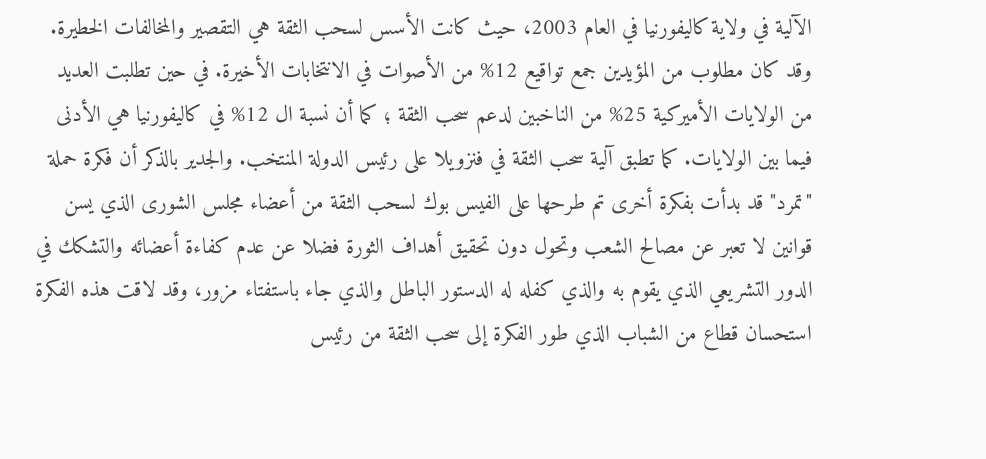الآلية في ولاية كاليفورنيا في العام 2003، حيث كانت الأسس لسحب الثقة هي التقصير والمخالفات الخطيرة. وقد كان مطلوب من المؤيدين جمع تواقيع 12% من الأصوات في الانتخابات الأخيرة. في حين تطلبت العديد من الولايات الأميركية 25% من الناخبين لدعم سحب الثقة ؛ كما أن نسبة ال 12% في كاليفورنيا هي الأدنى فيما بين الولايات. كما تطبق آلية سحب الثقة في فنزويلا على رئيس الدولة المنتخب. والجدير بالذكر أن فكرة حملة "تمرد" قد بدأت بفكرة أخرى تم طرحها على الفيس بوك لسحب الثقة من أعضاء مجلس الشورى الذي يسن قوانين لا تعبر عن مصالح الشعب وتحول دون تحقيق أهداف الثورة فضلا عن عدم كفاءة أعضائه والتشكك في الدور التشريعي الذي يقوم به والذي كفله له الدستور الباطل والذي جاء باستفتاء مزور، وقد لاقت هذه الفكرة استحسان قطاع من الشباب الذي طور الفكرة إلى سحب الثقة من رئيس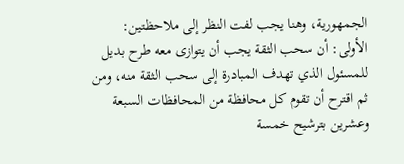الجمهورية، وهنا يجب لفت النظر إلى ملاحظتين:
الأولى: أن سحب الثقة يجب أن يتوازى معه طرح بديل للمسئول الذي تهدف المبادرة إلى سحب الثقة منه، ومن ثم اقترح أن تقوم كل محافظة من المحافظات السبعة وعشرين بترشيح خمسة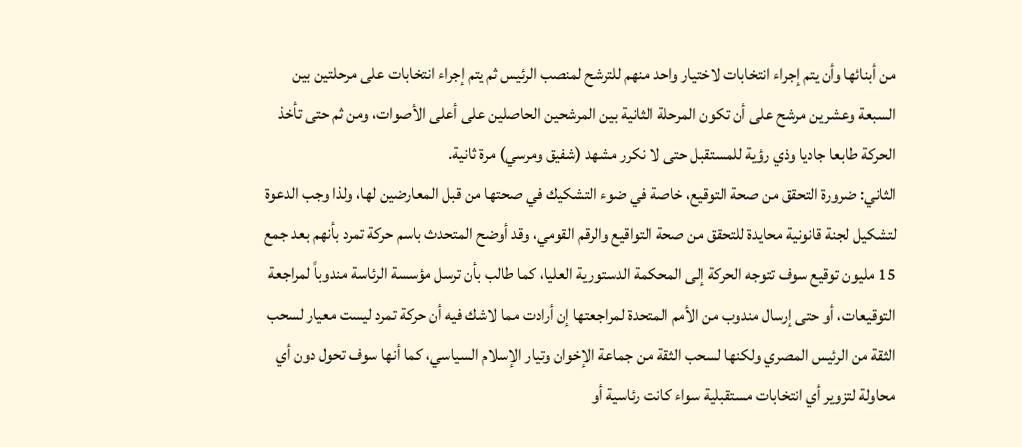من أبنائها وأن يتم إجراء انتخابات لاختيار واحد منهم للترشح لمنصب الرئيس ثم يتم إجراء انتخابات على مرحلتين بين السبعة وعشرين مرشح على أن تكون المرحلة الثانية بين المرشحين الحاصلين على أعلى الأصوات، ومن ثم حتى تأخذ الحركة طابعا جاديا وذي رؤية للمستقبل حتى لا نكرر مشهد (شفيق ومرسي) مرة ثانية.
الثاني: ضرورة التحقق من صحة التوقيع، خاصة في ضوء التشكيك في صحتها من قبل المعارضين لها، ولذا وجب الدعوة لتشكيل لجنة قانونية محايدة للتحقق من صحة التواقيع والرقم القومي، وقد أوضح المتحدث باسم حركة تمرد بأنهم بعد جمع 15 مليون توقيع سوف تتوجه الحركة إلى المحكمة الدستورية العليا، كما طالب بأن ترسل مؤسسة الرئاسة مندوباً لمراجعة التوقيعات، أو حتى إرسال مندوب من الأمم المتحدة لمراجعتها إن أرادت مما لاشك فيه أن حركة تمرد ليست معيار لسحب الثقة من الرئيس المصري ولكنها لسحب الثقة من جماعة الإخوان وتيار الإسلام السياسي، كما أنها سوف تحول دون أي محاولة لتزوير أي انتخابات مستقبلية سواء كانت رئاسية أو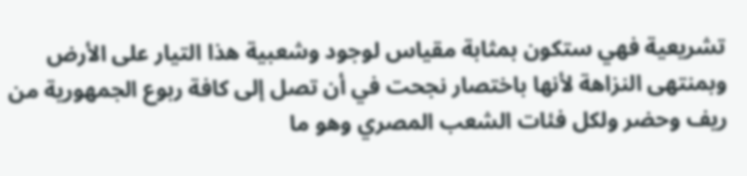تشريعية فهي ستكون بمثابة مقياس لوجود وشعبية هذا التيار على الأرض وبمنتهى النزاهة لأنها باختصار نجحت في أن تصل إلى كافة ربوع الجمهورية من ريف وحضر ولكل فئات الشعب المصري وهو ما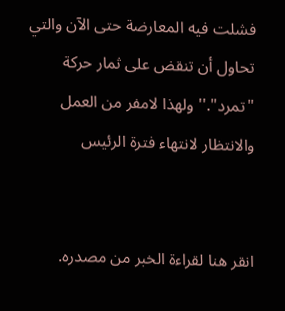فشلت فيه المعارضة حتى الآن والتي تحاول أن تنقض على ثمار حركة "تمرد".''ولهذا لامفر من العمل والانتظار لانتهاء فترة الرئيس


انقر هنا لقراءة الخبر من مصدره.